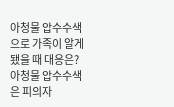아청물 압수수색으로 가족이 알게 됐을 때 대응은?
아청물 압수수색은 피의자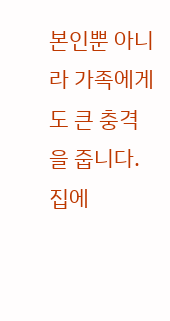본인뿐 아니라 가족에게도 큰 충격을 줍니다. 집에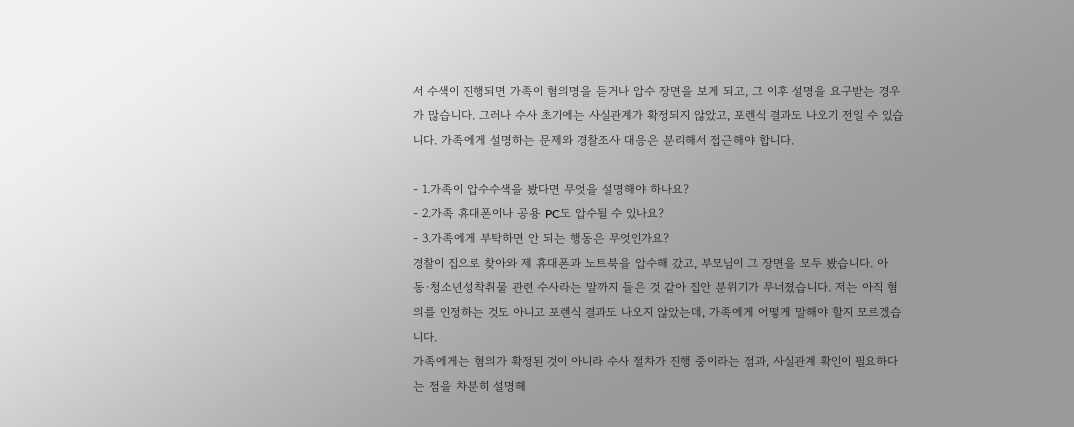서 수색이 진행되면 가족이 혐의명을 듣거나 압수 장면을 보게 되고, 그 이후 설명을 요구받는 경우가 많습니다. 그러나 수사 초기에는 사실관계가 확정되지 않았고, 포렌식 결과도 나오기 전일 수 있습니다. 가족에게 설명하는 문제와 경찰조사 대응은 분리해서 접근해야 합니다.

- 1.가족이 압수수색을 봤다면 무엇을 설명해야 하나요?
- 2.가족 휴대폰이나 공용 PC도 압수될 수 있나요?
- 3.가족에게 부탁하면 안 되는 행동은 무엇인가요?
경찰이 집으로 찾아와 제 휴대폰과 노트북을 압수해 갔고, 부모님이 그 장면을 모두 봤습니다. 아동·청소년성착취물 관련 수사라는 말까지 들은 것 같아 집안 분위기가 무너졌습니다. 저는 아직 혐의를 인정하는 것도 아니고 포렌식 결과도 나오지 않았는데, 가족에게 어떻게 말해야 할지 모르겠습니다.
가족에게는 혐의가 확정된 것이 아니라 수사 절차가 진행 중이라는 점과, 사실관계 확인이 필요하다는 점을 차분히 설명해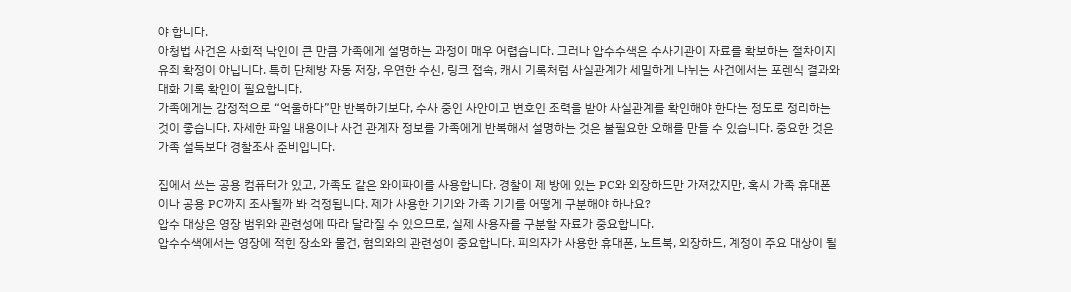야 합니다.
아청법 사건은 사회적 낙인이 큰 만큼 가족에게 설명하는 과정이 매우 어렵습니다. 그러나 압수수색은 수사기관이 자료를 확보하는 절차이지 유죄 확정이 아닙니다. 특히 단체방 자동 저장, 우연한 수신, 링크 접속, 캐시 기록처럼 사실관계가 세밀하게 나뉘는 사건에서는 포렌식 결과와 대화 기록 확인이 필요합니다.
가족에게는 감정적으로 “억울하다”만 반복하기보다, 수사 중인 사안이고 변호인 조력을 받아 사실관계를 확인해야 한다는 정도로 정리하는 것이 좋습니다. 자세한 파일 내용이나 사건 관계자 정보를 가족에게 반복해서 설명하는 것은 불필요한 오해를 만들 수 있습니다. 중요한 것은 가족 설득보다 경찰조사 준비입니다.

집에서 쓰는 공용 컴퓨터가 있고, 가족도 같은 와이파이를 사용합니다. 경찰이 제 방에 있는 PC와 외장하드만 가져갔지만, 혹시 가족 휴대폰이나 공용 PC까지 조사될까 봐 걱정됩니다. 제가 사용한 기기와 가족 기기를 어떻게 구분해야 하나요?
압수 대상은 영장 범위와 관련성에 따라 달라질 수 있으므로, 실제 사용자를 구분할 자료가 중요합니다.
압수수색에서는 영장에 적힌 장소와 물건, 혐의와의 관련성이 중요합니다. 피의자가 사용한 휴대폰, 노트북, 외장하드, 계정이 주요 대상이 될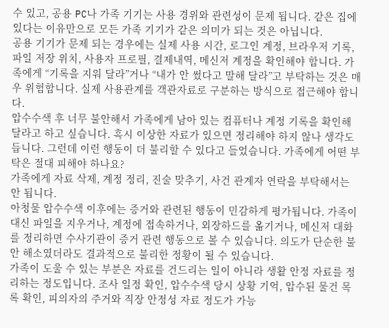수 있고, 공용 PC나 가족 기기는 사용 경위와 관련성이 문제 됩니다. 같은 집에 있다는 이유만으로 모든 가족 기기가 같은 의미가 되는 것은 아닙니다.
공용 기기가 문제 되는 경우에는 실제 사용 시간, 로그인 계정, 브라우저 기록, 파일 저장 위치, 사용자 프로필, 결제내역, 메신저 계정을 확인해야 합니다. 가족에게 “기록을 지워 달라”거나 “내가 안 썼다고 말해 달라”고 부탁하는 것은 매우 위험합니다. 실제 사용관계를 객관자료로 구분하는 방식으로 접근해야 합니다.
압수수색 후 너무 불안해서 가족에게 남아 있는 컴퓨터나 계정 기록을 확인해 달라고 하고 싶습니다. 혹시 이상한 자료가 있으면 정리해야 하지 않나 생각도 듭니다. 그런데 이런 행동이 더 불리할 수 있다고 들었습니다. 가족에게 어떤 부탁은 절대 피해야 하나요?
가족에게 자료 삭제, 계정 정리, 진술 맞추기, 사건 관계자 연락을 부탁해서는 안 됩니다.
아청물 압수수색 이후에는 증거와 관련된 행동이 민감하게 평가됩니다. 가족이 대신 파일을 지우거나, 계정에 접속하거나, 외장하드를 옮기거나, 메신저 대화를 정리하면 수사기관이 증거 관련 행동으로 볼 수 있습니다. 의도가 단순한 불안 해소였더라도 결과적으로 불리한 정황이 될 수 있습니다.
가족이 도울 수 있는 부분은 자료를 건드리는 일이 아니라 생활 안정 자료를 정리하는 정도입니다. 조사 일정 확인, 압수수색 당시 상황 기억, 압수된 물건 목록 확인, 피의자의 주거와 직장 안정성 자료 정도가 가능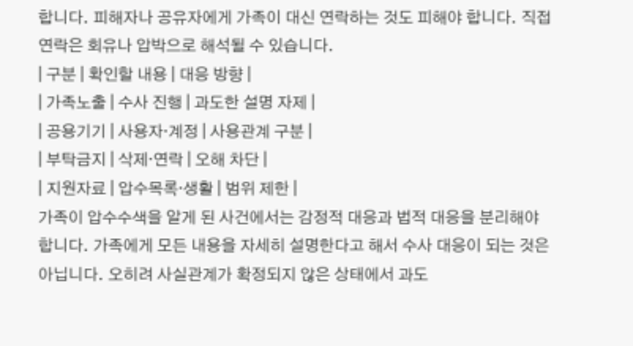합니다. 피해자나 공유자에게 가족이 대신 연락하는 것도 피해야 합니다. 직접 연락은 회유나 압박으로 해석될 수 있습니다.
| 구분 | 확인할 내용 | 대응 방향 |
| 가족노출 | 수사 진행 | 과도한 설명 자제 |
| 공용기기 | 사용자·계정 | 사용관계 구분 |
| 부탁금지 | 삭제·연락 | 오해 차단 |
| 지원자료 | 압수목록·생활 | 범위 제한 |
가족이 압수수색을 알게 된 사건에서는 감정적 대응과 법적 대응을 분리해야 합니다. 가족에게 모든 내용을 자세히 설명한다고 해서 수사 대응이 되는 것은 아닙니다. 오히려 사실관계가 확정되지 않은 상태에서 과도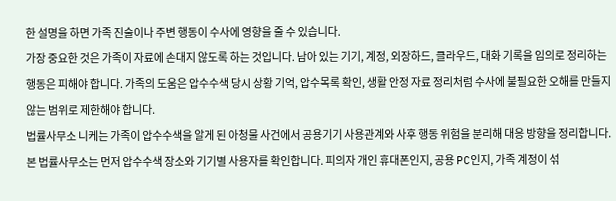한 설명을 하면 가족 진술이나 주변 행동이 수사에 영향을 줄 수 있습니다.
가장 중요한 것은 가족이 자료에 손대지 않도록 하는 것입니다. 남아 있는 기기, 계정, 외장하드, 클라우드, 대화 기록을 임의로 정리하는 행동은 피해야 합니다. 가족의 도움은 압수수색 당시 상황 기억, 압수목록 확인, 생활 안정 자료 정리처럼 수사에 불필요한 오해를 만들지 않는 범위로 제한해야 합니다.
법률사무소 니케는 가족이 압수수색을 알게 된 아청물 사건에서 공용기기 사용관계와 사후 행동 위험을 분리해 대응 방향을 정리합니다.
본 법률사무소는 먼저 압수수색 장소와 기기별 사용자를 확인합니다. 피의자 개인 휴대폰인지, 공용 PC인지, 가족 계정이 섞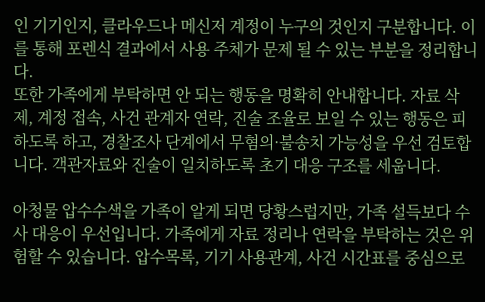인 기기인지, 클라우드나 메신저 계정이 누구의 것인지 구분합니다. 이를 통해 포렌식 결과에서 사용 주체가 문제 될 수 있는 부분을 정리합니다.
또한 가족에게 부탁하면 안 되는 행동을 명확히 안내합니다. 자료 삭제, 계정 접속, 사건 관계자 연락, 진술 조율로 보일 수 있는 행동은 피하도록 하고, 경찰조사 단계에서 무혐의·불송치 가능성을 우선 검토합니다. 객관자료와 진술이 일치하도록 초기 대응 구조를 세웁니다.

아청물 압수수색을 가족이 알게 되면 당황스럽지만, 가족 설득보다 수사 대응이 우선입니다. 가족에게 자료 정리나 연락을 부탁하는 것은 위험할 수 있습니다. 압수목록, 기기 사용관계, 사건 시간표를 중심으로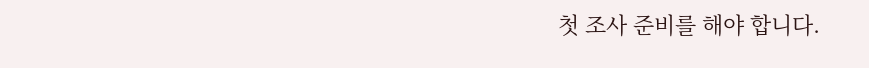첫 조사 준비를 해야 합니다.